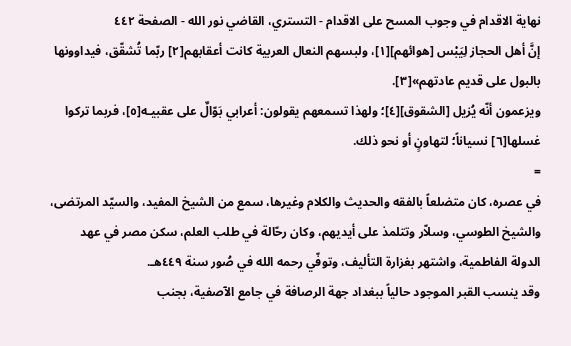نهاية الاقدام في وجوب المسح على الاقدام - التستري، القاضي نور الله - الصفحة ٤٤٢
إنَّ أهل الحجاز لِيَبْس [هوائهم][١]، ولبسهم النعال العربية كانت أعقابهم[٢] ربّما تُشقّق، فيداوونها بالبول على قديم عادتهم»[٣].
ويزعمون أنّه يُزيل [الشقوق][٤]؛ ولهذا تسمعهم يقولون: أعرابي بَوّالٌ على عقبيـه[٥]، فربما تركوا غسلها[٦] نسياناً؛ لتهاونٍ أو نحو ذلك.
=
في عصره، كان متضلعاً بالفقه والحديث والكلام وغيرها، سمع من الشيخ المفيد، والسيّد المرتضى، والشيخ الطوسي، وسلاّر وتتلمذ على أيديهم، وكان رحّالة في طلب العلم، سكن مصر في عهد الدولة الفاطمية، واشتهر بغزارة التأليف، وتوفّي رحمه الله في صُور سنة ٤٤٩هـ.
وقد ينسب القبر الموجود حالياً ببغداد جهة الرصافة في جامع الآصفية، بجنب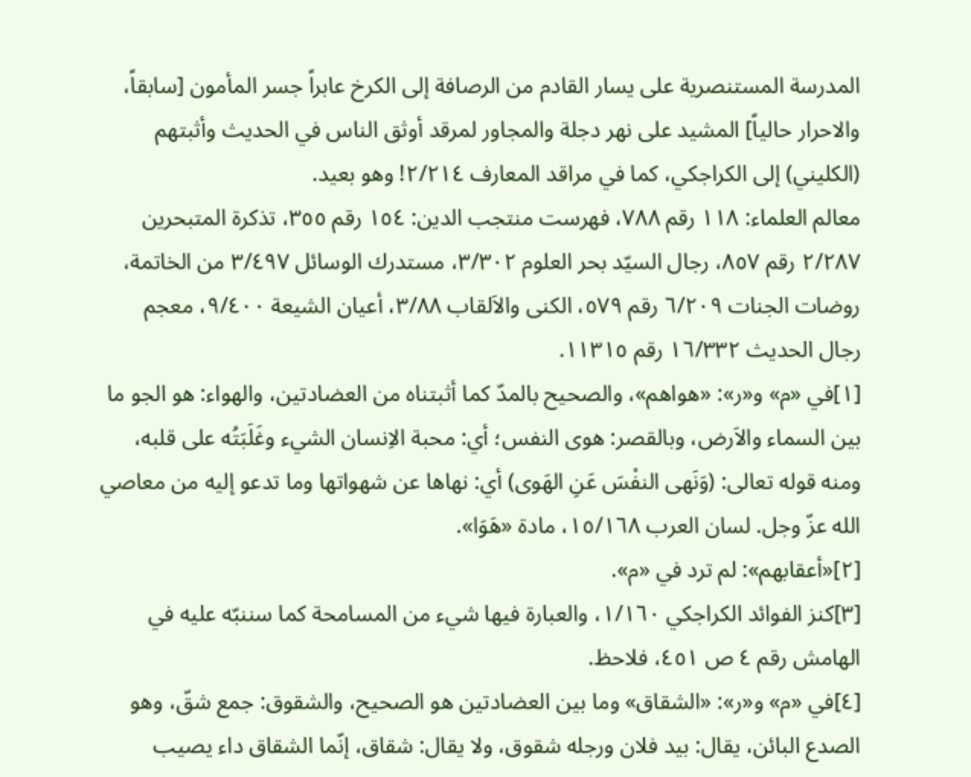المدرسة المستنصرية على يسار القادم من الرصافة إلى الكرخ عابراً جسر المأمون [سابقاً، والاحرار حالياً] المشيد على نهر دجلة والمجاور لمرقد أوثق الناس في الحديث وأثبتهم (الكليني) إلى الكراجكي، كما في مراقد المعارف ٢/٢١٤! وهو بعيد.
معالم العلماء: ١١٨ رقم ٧٨٨، فهرست منتجب الدين: ١٥٤ رقم ٣٥٥، تذكرة المتبحرين ٢/٢٨٧ رقم ٨٥٧، رجال السيّد بحر العلوم ٣/٣٠٢، مستدرك الوسائل ٣/٤٩٧ من الخاتمة، روضات الجنات ٦/٢٠٩ رقم ٥٧٩، الكنى والاَلقاب ٣/٨٨، أعيان الشيعة ٩/٤٠٠، معجم رجال الحديث ١٦/٣٣٢ رقم ١١٣١٥.
[١]في «م» و«ر»: «هواهم»، والصحيح بالمدّ كما أثبتناه من العضادتين، والهواء: هو الجو ما بين السماء والاَرض، وبالقصر: هوى النفس؛ أي: محبة الاِنسان الشيء وغَلَبَتُه على قلبه، ومنه قوله تعالى: (وَنَهى النفْسَ عَنِ الهَوى) أي: نهاها عن شهواتها وما تدعو إليه من معاصي الله عزّ وجل. لسان العرب ١٥/١٦٨، مادة «هَوَا».
[٢]«أعقابهم»: لم ترد في «م».
[٣]كنز الفوائد الكراجكي ١/١٦٠، والعبارة فيها شيء من المسامحة كما سننبّه عليه في الهامش رقم ٤ ص ٤٥١، فلاحظ.
[٤]في «م» و«ر»: «الشقاق» وما بين العضادتين هو الصحيح، والشقوق: جمع شقّ، وهو الصدع البائن، يقال: بيد فلان ورجله شقوق، ولا يقال: شقاق، إنّما الشقاق داء يصيب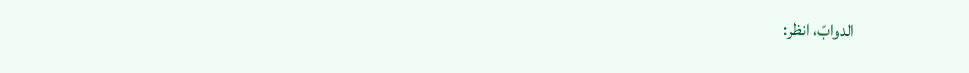الدوابّ، انظر: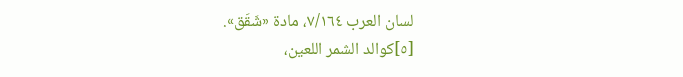لسان العرب ٧/١٦٤، مادة «شَقَق».
[٥]كوالد الشمر اللعين،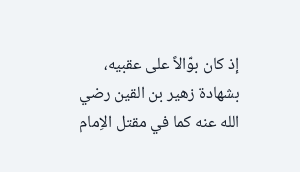إذ كان بوّالاً على عقبيه، بشهادة زهير بن القين رضي الله عنه كما في مقتل الاِمام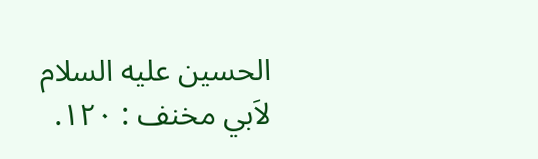الحسين عليه السلام لاَبي مخنف : ١٢٠.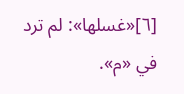[٦]«غسلها»: لم ترد في «م».